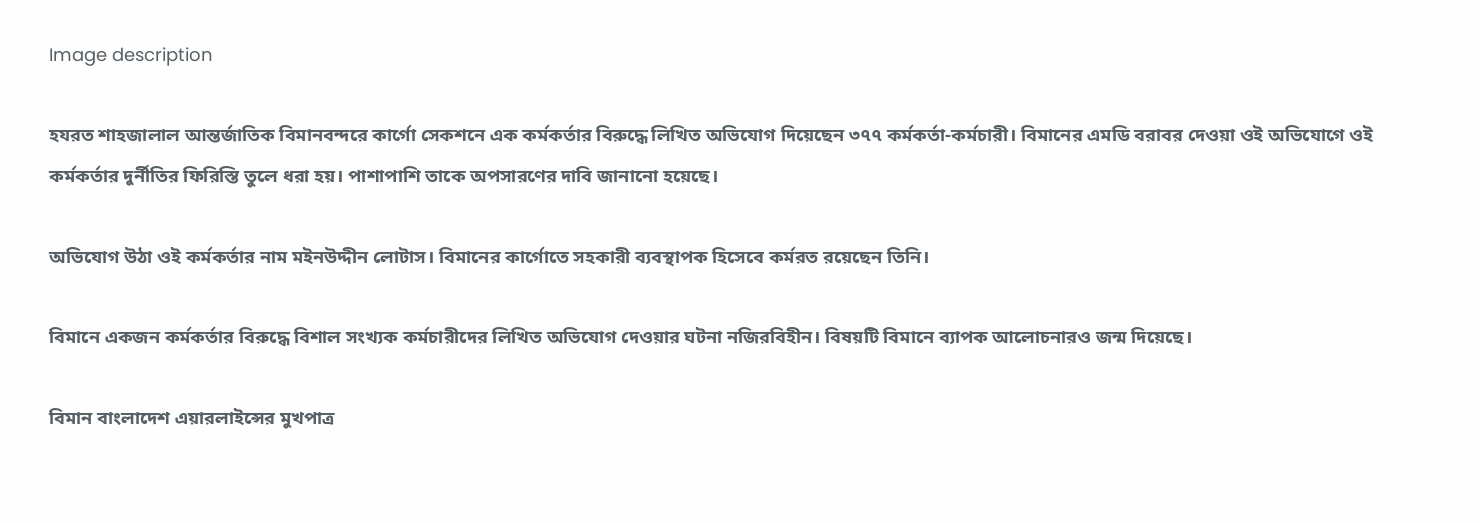Image description

হযরত শাহজালাল আন্তর্জাতিক বিমানবন্দরে কার্গো সেকশনে এক কর্মকর্তার বিরুদ্ধে লিখিত অভিযোগ দিয়েছেন ৩৭৭ কর্মকর্তা-কর্মচারী। বিমানের এমডি বরাবর দেওয়া ওই অভিযোগে ওই কর্মকর্তার দুর্নীতির ফিরিস্তি তুলে ধরা হয়। পাশাপাশি তাকে অপসারণের দাবি জানানো হয়েছে।

অভিযোগ উঠা ওই কর্মকর্তার নাম মইনউদ্দীন লোটাস। বিমানের কার্গোতে সহকারী ব্যবস্থাপক হিসেবে কর্মরত রয়েছেন তিনি।

বিমানে একজন কর্মকর্তার বিরুদ্ধে বিশাল সংখ্যক কর্মচারীদের লিখিত অভিযোগ দেওয়ার ঘটনা নজিরবিহীন। বিষয়টি বিমানে ব্যাপক আলোচনারও জন্ম দিয়েছে।

বিমান বাংলাদেশ এয়ারলাইন্সের মুখপাত্র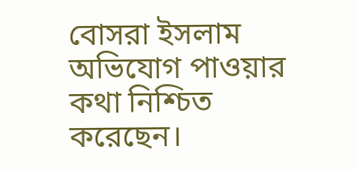বোসরা ইসলাম অভিযোগ পাওয়ার কথা নিশ্চিত করেছেন।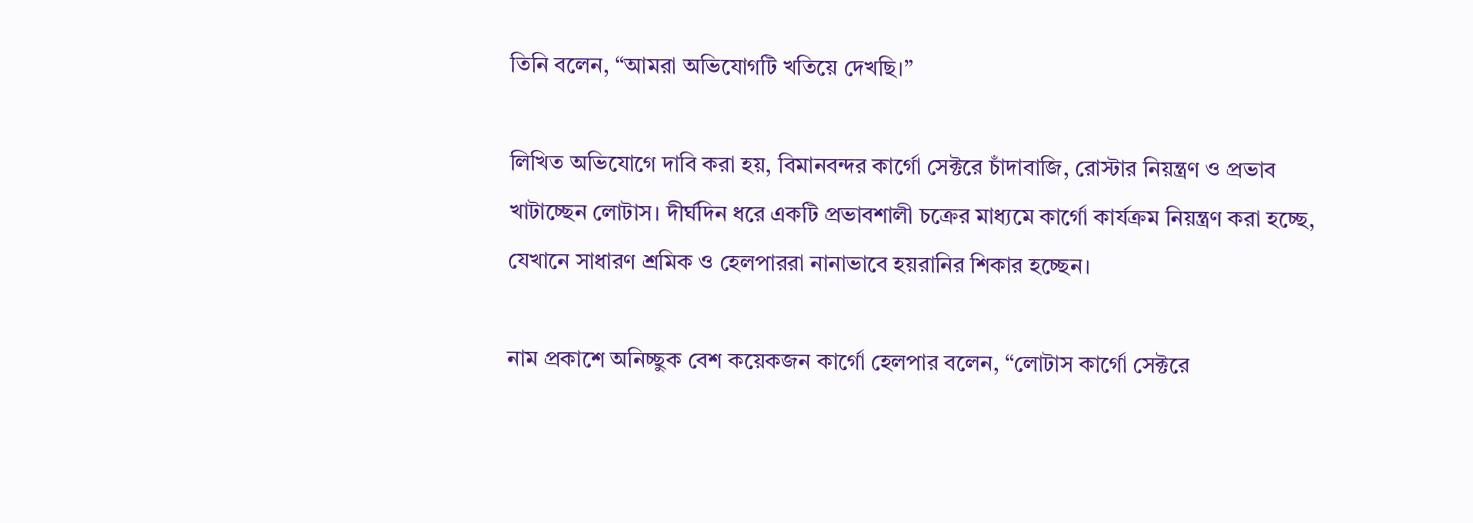তিনি বলেন, “আমরা অভিযোগটি খতিয়ে দেখছি।”

লিখিত অভিযোগে দাবি করা হয়, বিমানবন্দর কার্গো সেক্টরে চাঁদাবাজি, রোস্টার নিয়ন্ত্রণ ও প্রভাব খাটাচ্ছেন লোটাস। দীর্ঘদিন ধরে একটি প্রভাবশালী চক্রের মাধ্যমে কার্গো কার্যক্রম নিয়ন্ত্রণ করা হচ্ছে, যেখানে সাধারণ শ্রমিক ও হেলপাররা নানাভাবে হয়রানির শিকার হচ্ছেন।

নাম প্রকাশে অনিচ্ছুক বেশ কয়েকজন কার্গো হেলপার বলেন, “লোটাস কার্গো সেক্টরে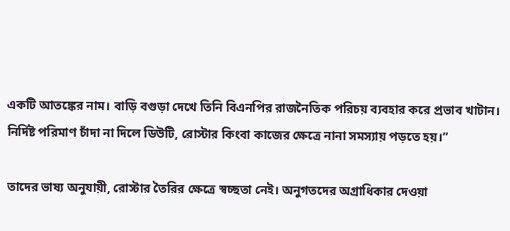একটি আতঙ্কের নাম। বাড়ি বগুড়া দেখে তিনি বিএনপির রাজনৈতিক পরিচয় ব্যবহার করে প্রভাব খাটান। নির্দিষ্ট পরিমাণ চাঁদা না দিলে ডিউটি, রোস্টার কিংবা কাজের ক্ষেত্রে নানা সমস্যায় পড়তে হয়।”

তাদের ভাষ্য অনুযায়ী, রোস্টার তৈরির ক্ষেত্রে স্বচ্ছতা নেই। অনুগতদের অগ্রাধিকার দেওয়া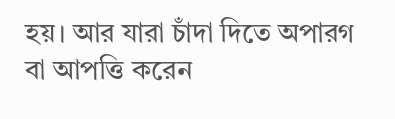হয়। আর যারা চাঁদা দিতে অপারগ বা আপত্তি করেন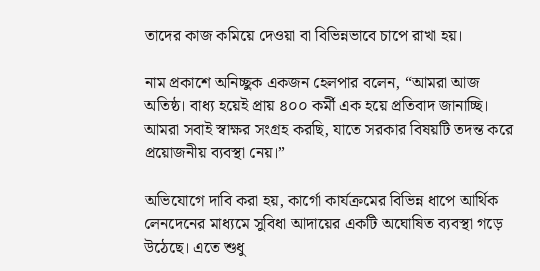তাদের কাজ কমিয়ে দেওয়া বা বিভিন্নভাবে চাপে রাখা হয়।

নাম প্রকাশে অনিচ্ছুক একজন হেলপার বলেন, “আমরা আজ অতিষ্ঠ। বাধ্য হয়েই প্রায় ৪০০ কর্মী এক হয়ে প্রতিবাদ জানাচ্ছি। আমরা সবাই স্বাক্ষর সংগ্রহ করছি, যাতে সরকার বিষয়টি তদন্ত করে প্রয়োজনীয় ব্যবস্থা নেয়।”

অভিযোগে দাবি করা হয়, কার্গো কার্যক্রমের বিভিন্ন ধাপে আর্থিক লেনদেনের মাধ্যমে সুবিধা আদায়ের একটি অঘোষিত ব্যবস্থা গড়ে উঠেছে। এতে শুধু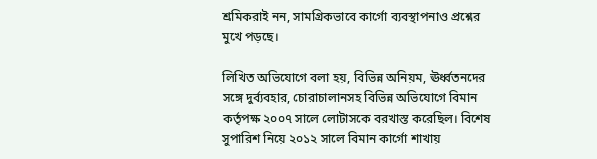শ্রমিকরাই নন, সামগ্রিকভাবে কার্গো ব্যবস্থাপনাও প্রশ্নের মুখে পড়ছে।

লিখিত অভিযোগে বলা হয়, বিভিন্ন অনিয়ম, ঊর্ধ্বতনদের সঙ্গে দুর্ব্যবহার, চোরাচালানসহ বিভিন্ন অভিযোগে বিমান কর্তৃপক্ষ ২০০৭ সালে লোটাসকে বরখাস্ত করেছিল। বিশেষ সুপারিশ নিয়ে ২০১২ সালে বিমান কার্গো শাখায়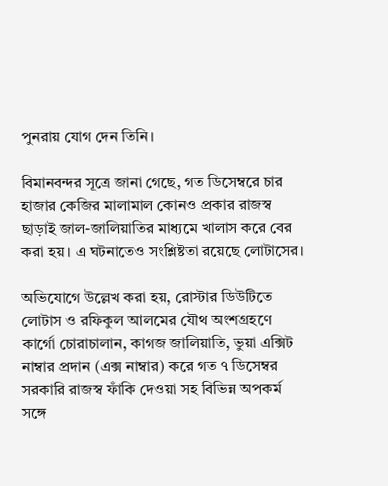পুনরায় যোগ দেন তিনি।

বিমানবন্দর সূত্রে জানা গেছে, গত ডিসেম্বরে চার হাজার কেজির মালামাল কোনও প্রকার রাজস্ব ছাড়াই জাল-জালিয়াতির মাধ্যমে খালাস করে বের করা হয়। এ ঘটনাতেও সংশ্লিষ্টতা রয়েছে লোটাসের।

অভিযোগে উল্লেখ করা হয়, রোস্টার ডিউটিতে লোটাস ও রফিকুল আলমের যৌথ অংশগ্রহণে কার্গো চোরাচালান, কাগজ জালিয়াতি, ভুয়া এক্সিট নাম্বার প্রদান (এক্স নাম্বার) করে গত ৭ ডিসেম্বর সরকারি রাজস্ব ফাঁকি দেওয়া সহ বিভিন্ন অপকর্ম সঙ্গে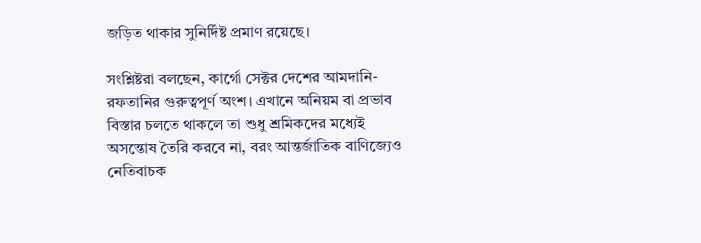জড়িত থাকার সুনির্দিষ্ট প্রমাণ রয়েছে।

সংশ্লিষ্টরা বলছেন, কার্গো সেক্টর দেশের আমদানি-রফতানির গুরুত্বপূর্ণ অংশ। এখানে অনিয়ম বা প্রভাব বিস্তার চলতে থাকলে তা শুধু শ্রমিকদের মধ্যেই অসন্তোষ তৈরি করবে না, বরং আন্তর্জাতিক বাণিজ্যেও নেতিবাচক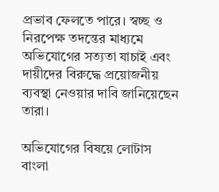প্রভাব ফেলতে পারে। স্বচ্ছ ও নিরপেক্ষ তদন্তের মাধ্যমে অভিযোগের সত্যতা যাচাই এবং দায়ীদের বিরুদ্ধে প্রয়োজনীয় ব্যবস্থা নেওয়ার দাবি জানিয়েছেন তারা।

অভিযোগের বিষয়ে লোটাস বাংলা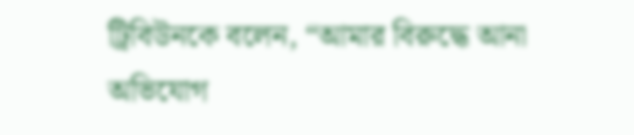ট্রিবিউনকে বলেন, “আমার বিরুদ্ধে আনা অভিযোগ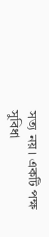সত্য নয়। একটি পক্ষ সুবিধা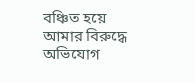বঞ্চিত হয়ে আমার বিরুদ্ধে অভিযোগ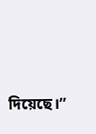দিয়েছে।”